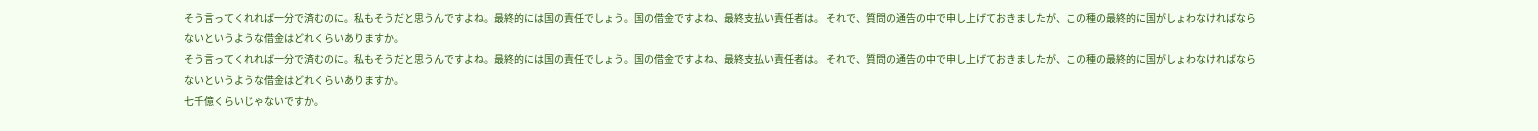そう言ってくれれば一分で済むのに。私もそうだと思うんですよね。最終的には国の責任でしょう。国の借金ですよね、最終支払い責任者は。 それで、質問の通告の中で申し上げておきましたが、この種の最終的に国がしょわなければならないというような借金はどれくらいありますか。
そう言ってくれれば一分で済むのに。私もそうだと思うんですよね。最終的には国の責任でしょう。国の借金ですよね、最終支払い責任者は。 それで、質問の通告の中で申し上げておきましたが、この種の最終的に国がしょわなければならないというような借金はどれくらいありますか。
七千億くらいじゃないですか。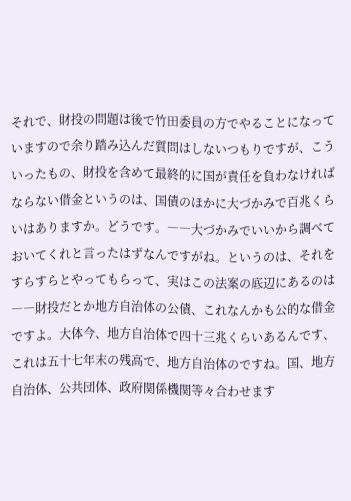それで、財投の問題は後で竹田委員の方でやることになっていますので余り踏み込んだ質問はしないつもりですが、こういったもの、財投を含めて最終的に国が責任を負わなければならない借金というのは、国債のほかに大づかみで百兆くらいはありますか。どうです。――大づかみでいいから調べておいてくれと言ったはずなんですがね。というのは、それをすらすらとやってもらって、実はこの法案の底辺にあるのは――財投だとか地方自治体の公債、これなんかも公的な借金ですよ。大体今、地方自治体で四十三兆くらいあるんです、これは五十七年末の残高で、地方自治体のですね。国、地方自治体、公共団体、政府関係機関等々合わせます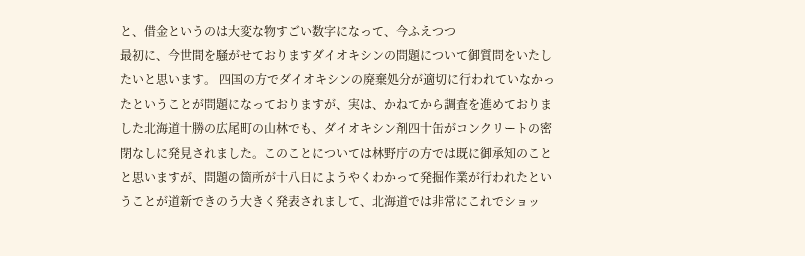と、借金というのは大変な物すごい数字になって、今ふえつつ
最初に、今世間を騒がせておりますダイオキシンの問題について御質問をいたしたいと思います。 四国の方でダイオキシンの廃棄処分が適切に行われていなかったということが問題になっておりますが、実は、かねてから調査を進めておりました北海道十勝の広尾町の山林でも、ダイオキシン剤四十缶がコンクリートの密閉なしに発見されました。このことについては林野庁の方では既に御承知のことと思いますが、問題の箇所が十八日にようやくわかって発掘作業が行われたということが道新できのう大きく発表されまして、北海道では非常にこれでショッ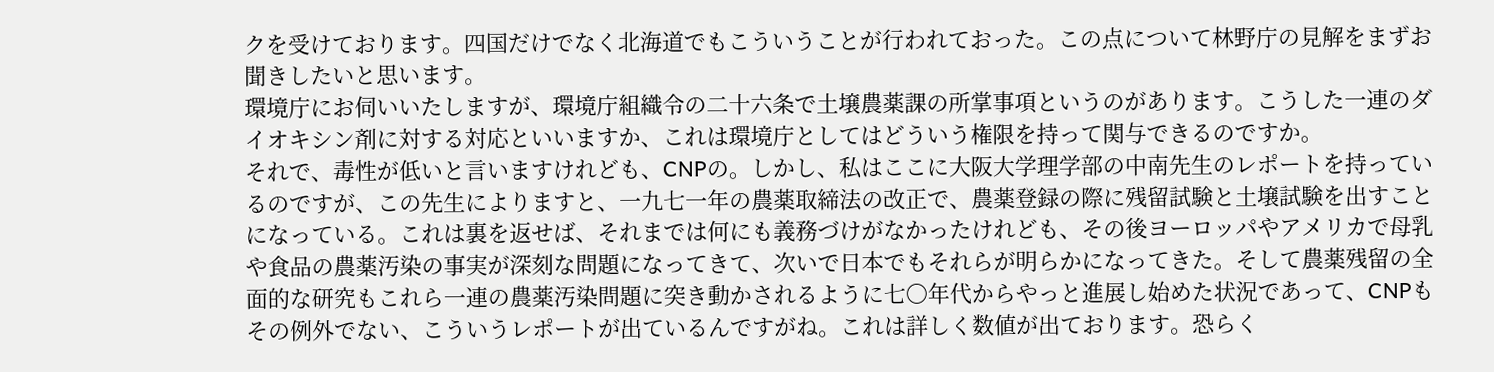クを受けております。四国だけでなく北海道でもこういうことが行われておった。この点について林野庁の見解をまずお聞きしたいと思います。
環境庁にお伺いいたしますが、環境庁組織令の二十六条で土壌農薬課の所掌事項というのがあります。こうした一連のダイオキシン剤に対する対応といいますか、これは環境庁としてはどういう権限を持って関与できるのですか。
それで、毒性が低いと言いますけれども、CNPの。しかし、私はここに大阪大学理学部の中南先生のレポートを持っているのですが、この先生によりますと、一九七一年の農薬取締法の改正で、農薬登録の際に残留試験と土壌試験を出すことになっている。これは裏を返せば、それまでは何にも義務づけがなかったけれども、その後ヨーロッパやアメリカで母乳や食品の農薬汚染の事実が深刻な問題になってきて、次いで日本でもそれらが明らかになってきた。そして農薬残留の全面的な研究もこれら一連の農薬汚染問題に突き動かされるように七〇年代からやっと進展し始めた状況であって、CNPもその例外でない、こういうレポートが出ているんですがね。これは詳しく数値が出ております。恐らく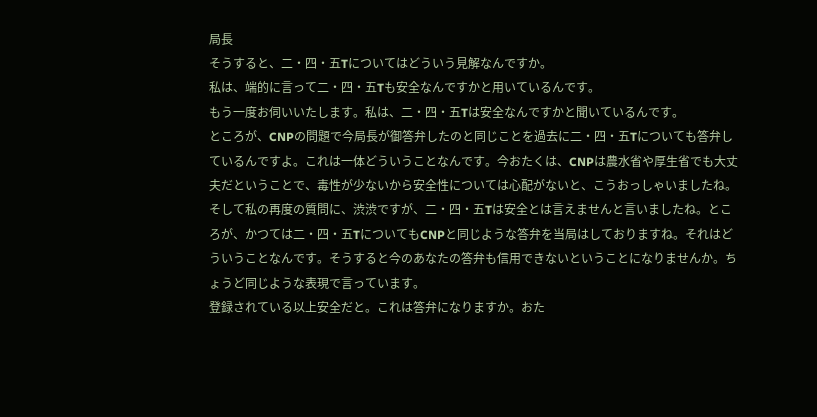局長
そうすると、二・四・五Tについてはどういう見解なんですか。
私は、端的に言って二・四・五Tも安全なんですかと用いているんです。
もう一度お伺いいたします。私は、二・四・五Tは安全なんですかと聞いているんです。
ところが、CNPの問題で今局長が御答弁したのと同じことを過去に二・四・五Tについても答弁しているんですよ。これは一体どういうことなんです。今おたくは、CNPは農水省や厚生省でも大丈夫だということで、毒性が少ないから安全性については心配がないと、こうおっしゃいましたね。そして私の再度の質問に、渋渋ですが、二・四・五Tは安全とは言えませんと言いましたね。ところが、かつては二・四・五TについてもCNPと同じような答弁を当局はしておりますね。それはどういうことなんです。そうすると今のあなたの答弁も信用できないということになりませんか。ちょうど同じような表現で言っています。
登録されている以上安全だと。これは答弁になりますか。おた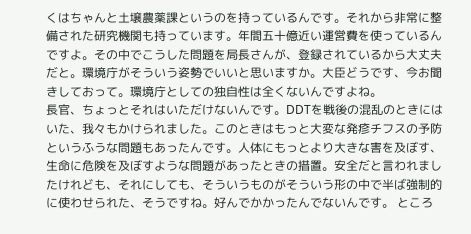くはちゃんと土壌農薬課というのを持っているんです。それから非常に整備された研究機関も持っています。年間五十億近い運営費を使っているんですよ。その中でこうした問題を局長さんが、登録されているから大丈夫だと。環境庁がそういう姿勢でいいと思いますか。大臣どうです、今お聞きしておって。環境庁としての独自性は全くないんですよね。
長官、ちょっとそれはいただけないんです。DDTを戦後の混乱のときにはいた、我々もかけられました。このときはもっと大変な発疹チフスの予防というふうな問題もあったんです。人体にもっとより大きな害を及ぼす、生命に危険を及ぼすような問題があったときの措置。安全だと言われましたけれども、それにしても、そういうものがそういう形の中で半ば強制的に使わせられた、そうですね。好んでかかったんでないんです。 ところ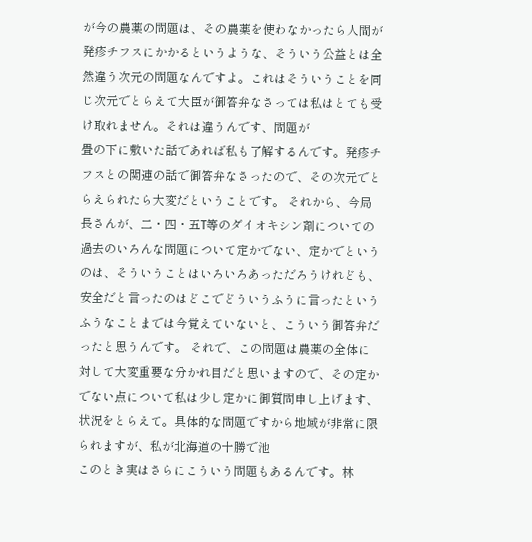が今の農薬の問題は、その農薬を使わなかったら人間が発疹チフスにかかるというような、そういう公益とは全然違う次元の問題なんですよ。これはそういうことを同じ次元でとらえて大臣が御答弁なさっては私はとても受け取れません。それは違うんです、問題が
畳の下に敷いた話であれば私も了解するんです。発疹チフスとの関連の話で御答弁なさったので、その次元でとらえられたら大変だということです。 それから、今局長さんが、二・四・五T等のダイオキシン剤についての過去のいろんな問題について定かでない、定かでというのは、そういうことはいろいろあっただろうけれども、安全だと言ったのはどこでどういうふうに言ったというふうなことまでは今覚えていないと、こういう御答弁だったと思うんです。 それで、この問題は農薬の全体に対して大変重要な分かれ目だと思いますので、その定かでない点について私は少し定かに御質問申し上げます、状況をとらえて。具体的な問題ですから地域が非常に限られますが、私が北海道の十勝で池
このとき実はさらにこういう問題もあるんです。林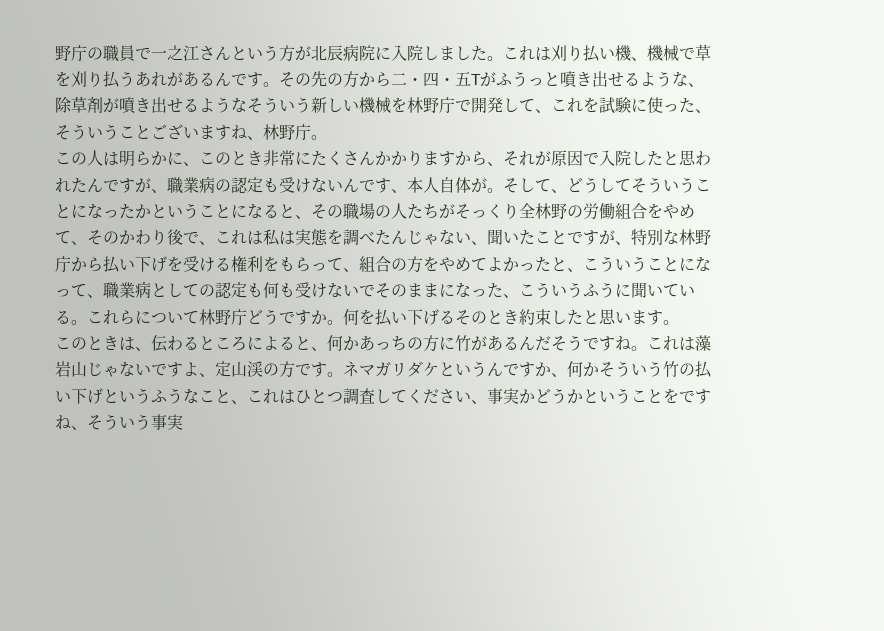野庁の職員で一之江さんという方が北辰病院に入院しました。これは刈り払い機、機械で草を刈り払うあれがあるんです。その先の方から二・四・五Tがふうっと噴き出せるような、除草剤が噴き出せるようなそういう新しい機械を林野庁で開発して、これを試験に使った、そういうことございますね、林野庁。
この人は明らかに、このとき非常にたくさんかかりますから、それが原因で入院したと思われたんですが、職業病の認定も受けないんです、本人自体が。そして、どうしてそういうことになったかということになると、その職場の人たちがそっくり全林野の労働組合をやめて、そのかわり後で、これは私は実態を調べたんじゃない、聞いたことですが、特別な林野庁から払い下げを受ける権利をもらって、組合の方をやめてよかったと、こういうことになって、職業病としての認定も何も受けないでそのままになった、こういうふうに聞いている。これらについて林野庁どうですか。何を払い下げるそのとき約束したと思います。
このときは、伝わるところによると、何かあっちの方に竹があるんだそうですね。これは藻岩山じゃないですよ、定山渓の方です。ネマガリダケというんですか、何かそういう竹の払い下げというふうなこと、これはひとつ調査してください、事実かどうかということをですね、そういう事実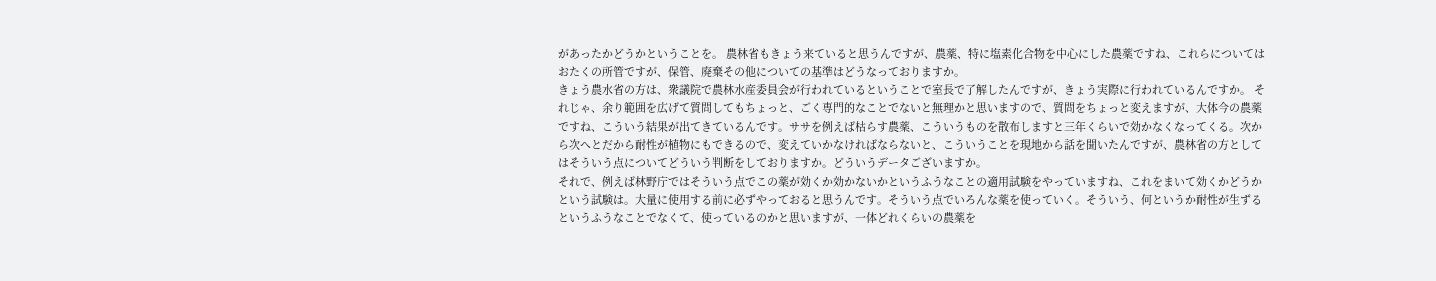があったかどうかということを。 農林省もきょう来ていると思うんですが、農薬、特に塩素化合物を中心にした農薬ですね、これらについてはおたくの所管ですが、保管、廃棄その他についての基準はどうなっておりますか。
きょう農水省の方は、衆議院で農林水産委員会が行われているということで室長で了解したんですが、きょう実際に行われているんですか。 それじゃ、余り範囲を広げて質問してもちょっと、ごく専門的なことでないと無理かと思いますので、質問をちょっと変えますが、大体今の農薬ですね、こういう結果が出てきているんです。ササを例えば枯らす農薬、こういうものを散布しますと三年くらいで効かなくなってくる。次から次へとだから耐性が植物にもできるので、変えていかなければならないと、こういうことを現地から話を聞いたんですが、農林省の方としてはそういう点についてどういう判断をしておりますか。どういうデータございますか。
それで、例えば林野庁ではそういう点でこの薬が効くか効かないかというふうなことの適用試験をやっていますね、これをまいて効くかどうかという試験は。大量に使用する前に必ずやっておると思うんです。そういう点でいろんな薬を使っていく。そういう、何というか耐性が生ずるというふうなことでなくて、使っているのかと思いますが、一体どれくらいの農薬を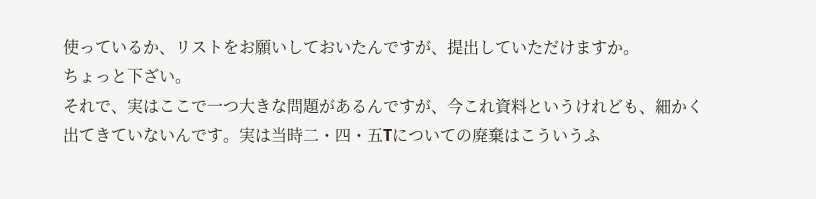使っているか、リストをお願いしておいたんですが、提出していただけますか。
ちょっと下ざい。
それで、実はここで一つ大きな問題があるんですが、今これ資料というけれども、細かく出てきていないんです。実は当時二・四・五Tについての廃棄はこういうふ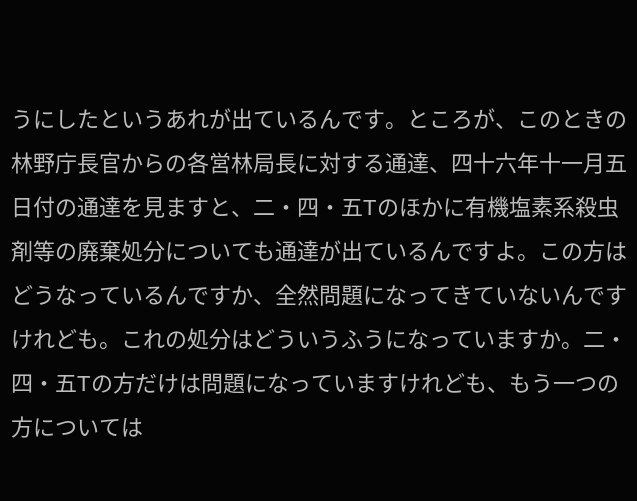うにしたというあれが出ているんです。ところが、このときの林野庁長官からの各営林局長に対する通達、四十六年十一月五日付の通達を見ますと、二・四・五Tのほかに有機塩素系殺虫剤等の廃棄処分についても通達が出ているんですよ。この方はどうなっているんですか、全然問題になってきていないんですけれども。これの処分はどういうふうになっていますか。二・四・五Tの方だけは問題になっていますけれども、もう一つの方については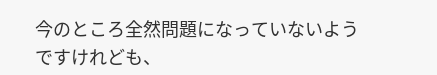今のところ全然問題になっていないようですけれども、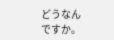どうなんですか。